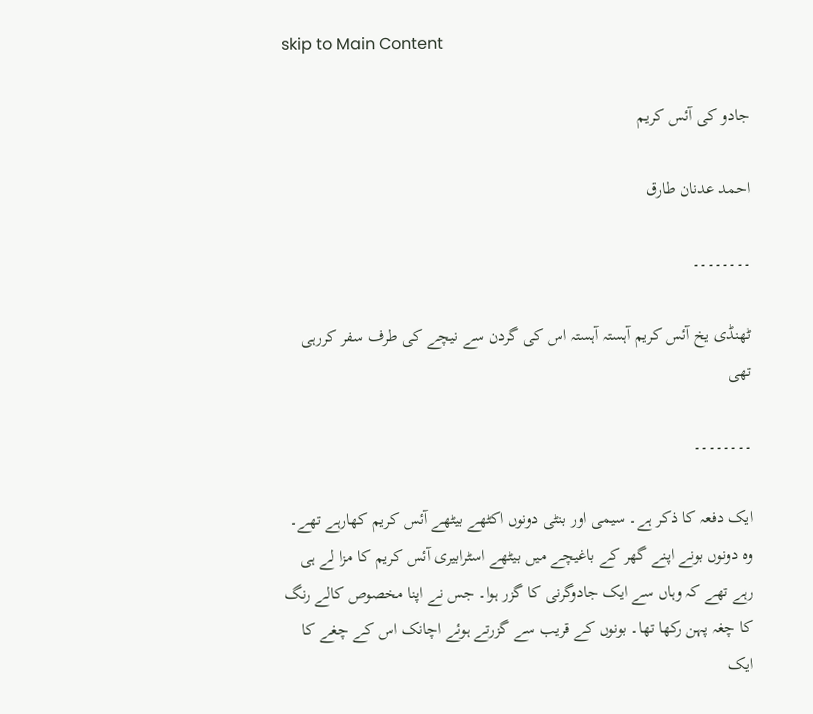skip to Main Content

جادو کی آئس کریم

احمد عدنان طارق

۔۔۔۔۔۔۔۔

ٹھنڈی یخ آئس کریم آہستہ آہستہ اس کی گردن سے نیچے کی طرف سفر کررہی تھی

۔۔۔۔۔۔۔۔

ایک دفعہ کا ذکر ہے۔ سیمی اور بنٹی دونوں اکٹھے بیٹھے آئس کریم کھارہے تھے۔ وہ دونوں بونے اپنے گھر کے باغیچے میں بیٹھے اسٹرابیری آئس کریم کا مزا لے ہی رہے تھے کہ وہاں سے ایک جادوگرنی کا گزر ہوا۔ جس نے اپنا مخصوص کالے رنگ کا چغہ پہن رکھا تھا۔ بونوں کے قریب سے گزرتے ہوئے اچانک اس کے چغے کا ایک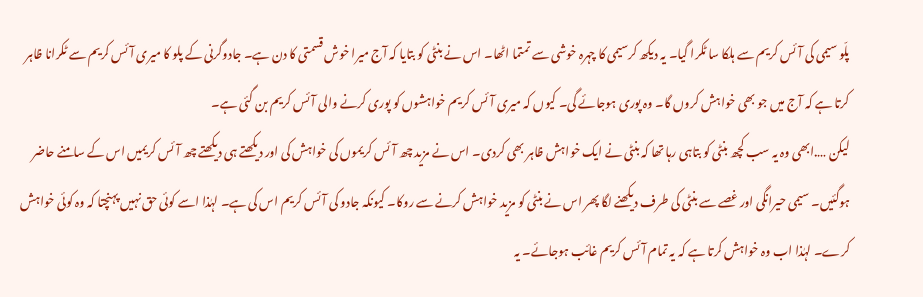پلّو سیمی کی آئس کریم سے ہلکا سا ٹکرا گیا۔ یہ دیکھ کرسیمی کا چہرہ خوشی سے تمتما اٹھا۔ اس نے بنٹی کو بتایا کہ آج میرا خوش قسمتی کا دن ہے۔ جادوگرنی کے پلو کا میری آئس کریم سے ٹکرانا ظاہر کرتا ہے کہ آج میں جو بھی خواہش کروں گا۔ وہ پوری ہوجائے گی۔ کیوں کہ میری آئس کریم خواہشوں کو پوری کرنے والی آئس کریم بن گئی ہے۔
لیکن ….ابھی وہ یہ سب کچھ بنٹی کو بتاہی رہا تھا کہ بنٹی نے ایک خواہش ظاہر بھی کردی۔ اس نے مزید چھ آئس کریموں کی خواہش کی اور دیکھتے ہی دیکھتے چھ آئس کریمیں اس کے سامنے حاضر ہوگئیں۔ سیمی حیرانگی اور غصے سے بنٹی کی طرف دیکھنے لگا پھر اس نے بنٹی کو مزید خواہش کرنے سے روکا۔ کیونکہ جادو کی آئس کریم اس کی ہے۔ لہٰذا اسے کوئی حق نہیں پہنچتا کہ وہ کوئی خواہش کرے۔ لہٰذا اب وہ خواہش کرتا ہے کہ یہ تمام آئس کریم غائب ہوجائے۔ یہ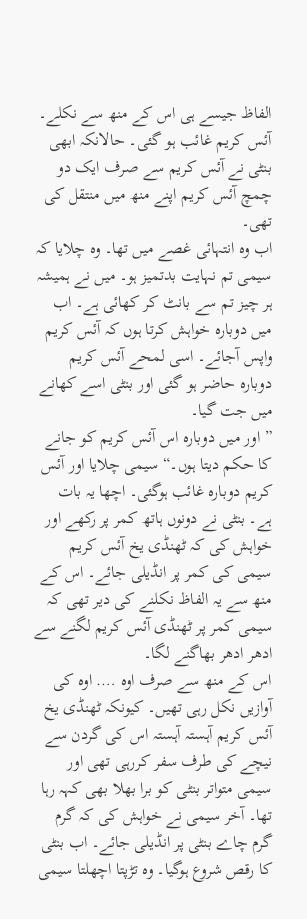الفاظ جیسے ہی اس کے منھ سے نکلے۔ آئس کریم غائب ہو گئی۔ حالانکہ ابھی بنٹی نے آئس کریم سے صرف ایک دو چمچ آئس کریم اپنے منھ میں منتقل کی تھی۔
اب وہ انتہائی غصے میں تھا۔ وہ چلایا کہ سیمی تم نہایت بدتمیز ہو۔ میں نے ہمیشہ ہر چیز تم سے بانٹ کر کھائی ہے۔ اب میں دوبارہ خواہش کرتا ہوں کہ آئس کریم واپس آجائے۔ اسی لمحے آئس کریم دوبارہ حاضر ہو گئی اور بنٹی اسے کھانے میں جت گیا۔
” اور میں دوبارہ اس آئس کریم کو جانے کا حکم دیتا ہوں۔“ سیمی چلایا اور آئس کریم دوبارہ غائب ہوگئی۔ اچھا یہ بات ہے۔ بنٹی نے دونوں ہاتھ کمر پر رکھے اور خواہش کی کہ ٹھنڈی یخ آئس کریم سیمی کی کمر پر انڈیلی جائے۔ اس کے منھ سے یہ الفاظ نکلنے کی دیر تھی کہ سیمی کمر پر ٹھنڈی آئس کریم لگنے سے ادھر ادھر بھاگنے لگا۔
اس کے منھ سے صرف اوہ …. اوہ کی آوازیں نکل رہی تھیں۔ کیونکہ ٹھنڈی یخ آئس کریم آہستہ آہستہ اس کی گردن سے نیچے کی طرف سفر کررہی تھی اور سیمی متواتر بنٹی کو برا بھلا بھی کہہ رہا تھا۔ آخر سیمی نے خواہش کی کہ گرم گرم چاے بنٹی پر انڈیلی جائے۔ اب بنٹی کا رقص شروع ہوگیا۔ وہ تڑپتا اچھلتا سیمی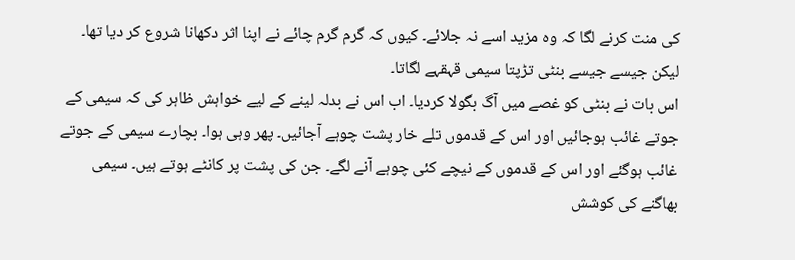کی منت کرنے لگا کہ وہ مزید اسے نہ جلائے۔ کیوں کہ گرم گرم چائے نے اپنا اثر دکھانا شروع کر دیا تھا۔ لیکن جیسے جیسے بنٹی تڑپتا سیمی قہقہے لگاتا۔
اس بات نے بنٹی کو غصے میں آگ بگولا کردیا۔ اب اس نے بدلہ لینے کے لیے خواہش ظاہر کی کہ سیمی کے جوتے غائب ہوجائیں اور اس کے قدموں تلے خار پشت چوہے آجائیں۔ پھر وہی ہوا۔ بچارے سیمی کے جوتے غائب ہوگئے اور اس کے قدموں کے نیچے کئی چوہے آنے لگے۔ جن کی پشت پر کانٹے ہوتے ہیں۔ سیمی بھاگنے کی کوشش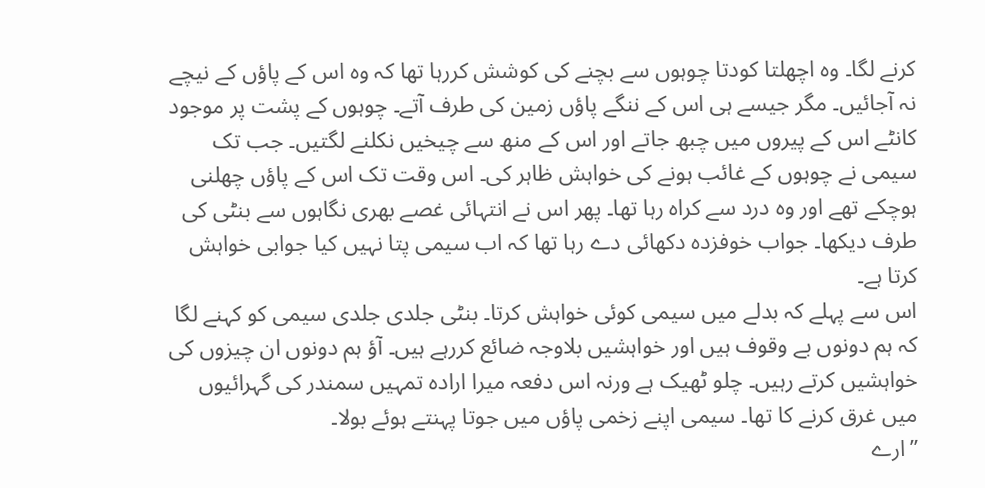کرنے لگا۔ وہ اچھلتا کودتا چوہوں سے بچنے کی کوشش کررہا تھا کہ وہ اس کے پاؤں کے نیچے نہ آجائیں۔ مگر جیسے ہی اس کے ننگے پاؤں زمین کی طرف آتے۔ چوہوں کے پشت پر موجود کانٹے اس کے پیروں میں چبھ جاتے اور اس کے منھ سے چیخیں نکلنے لگتیں۔ جب تک سیمی نے چوہوں کے غائب ہونے کی خواہش ظاہر کی۔ اس وقت تک اس کے پاؤں چھلنی ہوچکے تھے اور وہ درد سے کراہ رہا تھا۔ پھر اس نے انتہائی غصے بھری نگاہوں سے بنٹی کی طرف دیکھا۔ جواب خوفزدہ دکھائی دے رہا تھا کہ اب سیمی پتا نہیں کیا جوابی خواہش کرتا ہے۔
اس سے پہلے کہ بدلے میں سیمی کوئی خواہش کرتا۔ بنٹی جلدی جلدی سیمی کو کہنے لگا کہ ہم دونوں بے وقوف ہیں اور خواہشیں بلاوجہ ضائع کررہے ہیں۔ آؤ ہم دونوں ان چیزوں کی خواہشیں کرتے رہیں۔ چلو ٹھیک ہے ورنہ اس دفعہ میرا ارادہ تمہیں سمندر کی گہرائیوں میں غرق کرنے کا تھا۔ سیمی اپنے زخمی پاؤں میں جوتا پہنتے ہوئے بولا۔
”ارے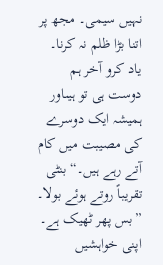نہیں سیمی۔ مجھ پر اتنا بڑا ظلم نہ کرنا۔ یاد کرو آخر ہم دوست ہی تو ہیںاور ہمیشہ ایک دوسرے کی مصیبت میں کام آتے رہے ہیں۔“ بنٹی تقریباً روتے ہوئے بولا۔
”بس پھر ٹھیک ہے۔ اپنی خواہشیں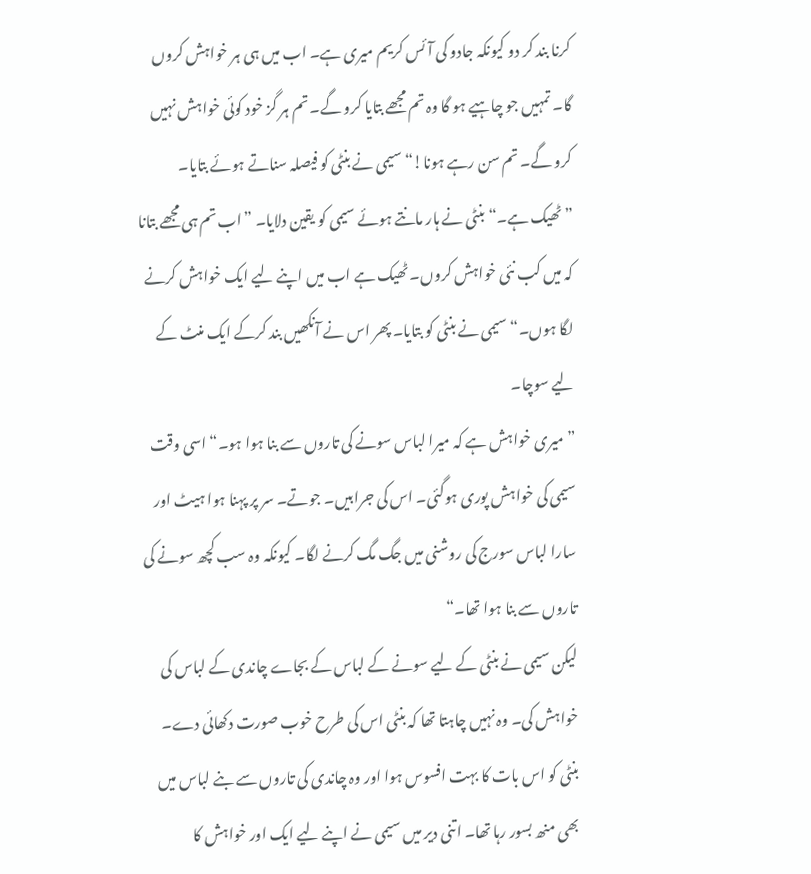کرنا بند کر دو کیونکہ جادو کی آئس کریم میری ہے۔ اب میں ہی ہر خواہش کروں گا۔ تمہیں جو چاہیے ہو گا وہ تم مجھے بتایا کرو گے۔ تم ہر گز خود کوئی خواہش نہیں کرو گے۔ تم سن رہے ہونا!“ سیمی نے بنٹی کو فیصلہ سناتے ہوئے بتایا۔
”ٹھیک ہے۔“ بنٹی نے ہار مانتے ہوئے سیمی کو یقین دلایا۔ ”اب تم ہی مجھے بتانا کہ میں کب نئی خواہش کروں۔ ٹھیک ہے اب میں اپنے لیے ایک خواہش کرنے لگا ہوں۔“ سیمی نے بنٹی کو بتایا۔ پھر اس نے آنکھیں بند کرکے ایک منٹ کے لیے سوچا۔
” میری خواہش ہے کہ میرا لباس سونے کی تاروں سے بنا ہوا ہو۔“ اسی وقت سیمی کی خواہش پوری ہوگئی۔ اس کی جرابیں۔ جوتے۔ سر پر پہنا ہوا ہیٹ اور سارا لباس سورج کی روشنی میں جگ مگ کرنے لگا۔ کیونکہ وہ سب کچھ سونے کی تاروں سے بنا ہوا تھا۔“
لیکن سیمی نے بنٹی کے لیے سونے کے لباس کے بجاے چاندی کے لباس کی خواہش کی۔ وہ نہیں چاہتا تھا کہ بنٹی اس کی طرح خوب صورت دکھائی دے۔ بنٹی کو اس بات کا بہت افسوس ہوا اور وہ چاندی کی تاروں سے بنے لباس میں بھی منھ بسور رہا تھا۔ اتنی دیر میں سیمی نے اپنے لیے ایک اور خواہش کا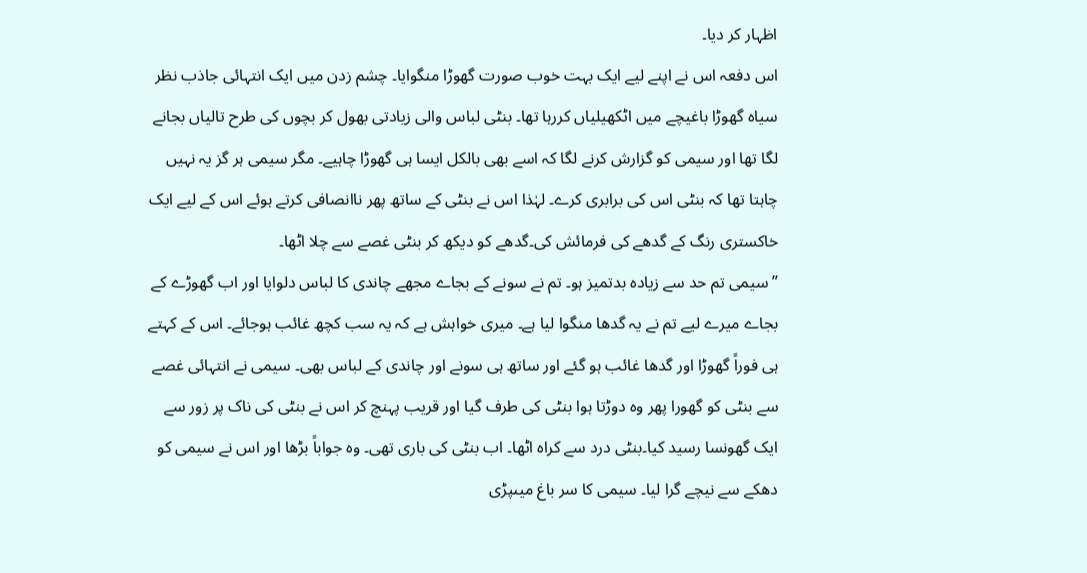اظہار کر دیا۔
اس دفعہ اس نے اپنے لیے ایک بہت خوب صورت گھوڑا منگوایا۔ چشم زدن میں ایک انتہائی جاذب نظر سیاہ گھوڑا باغیچے میں اٹکھیلیاں کررہا تھا۔ بنٹی لباس والی زیادتی بھول کر بچوں کی طرح تالیاں بجانے لگا تھا اور سیمی کو گزارش کرنے لگا کہ اسے بھی بالکل ایسا ہی گھوڑا چاہیے۔ مگر سیمی ہر گز یہ نہیں چاہتا تھا کہ بنٹی اس کی برابری کرے۔ لہٰذا اس نے بنٹی کے ساتھ پھر ناانصافی کرتے ہوئے اس کے لیے ایک خاکستری رنگ کے گدھے کی فرمائش کی۔گدھے کو دیکھ کر بنٹی غصے سے چلا اٹھا۔
”سیمی تم حد سے زیادہ بدتمیز ہو۔ تم نے سونے کے بجاے مجھے چاندی کا لباس دلوایا اور اب گھوڑے کے بجاے میرے لیے تم نے یہ گدھا منگوا لیا ہے۔ میری خواہش ہے کہ یہ سب کچھ غائب ہوجائے۔ اس کے کہتے ہی فوراً گھوڑا اور گدھا غائب ہو گئے اور ساتھ ہی سونے اور چاندی کے لباس بھی۔ سیمی نے انتہائی غصے سے بنٹی کو گھورا پھر وہ دوڑتا ہوا بنٹی کی طرف گیا اور قریب پہنچ کر اس نے بنٹی کی ناک پر زور سے ایک گھونسا رسید کیا۔بنٹی درد سے کراہ اٹھا۔ اب بنٹی کی باری تھی۔ وہ جواباً بڑھا اور اس نے سیمی کو دھکے سے نیچے گرا لیا۔ سیمی کا سر باغ میںپڑی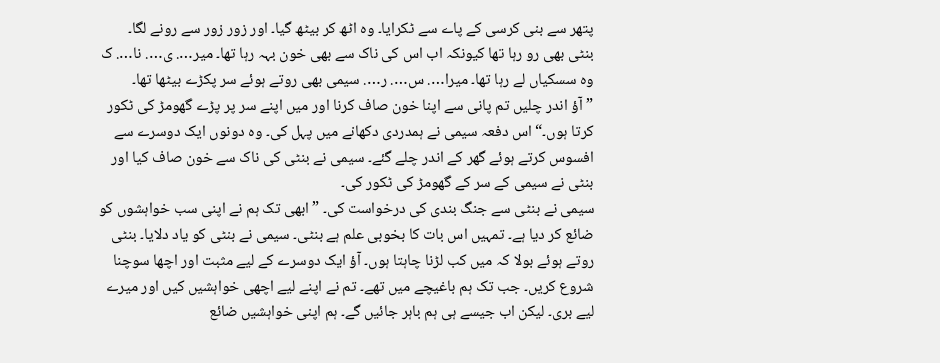پتھر سے بنی کرسی کے پاے سے ٹکرایا۔ وہ اٹھ کر بیٹھ گیا۔ اور زور زور سے رونے لگا۔
بنٹی بھی رو رہا تھا کیونکہ اب اس کی ناک سے بھی خون بہہ رہا تھا۔ میر…. ی…. نا…. ک وہ سسکیاں لے رہا تھا۔ میرا…. س…. ر…. سیمی بھی روتے ہوئے سر پکڑے بیٹھا تھا۔
”آؤ اندر چلیں تم پانی سے اپنا خون صاف کرنا اور میں اپنے سر پر پڑے گھومڑ کی ٹکور کرتا ہوں۔“ اس دفعہ سیمی نے ہمدردی دکھانے میں پہل کی۔ وہ دونوں ایک دوسرے سے افسوس کرتے ہوئے گھر کے اندر چلے گئے۔ سیمی نے بنٹی کی ناک سے خون صاف کیا اور بنٹی نے سیمی کے سر کے گھومڑ کی ٹکور کی۔
سیمی نے بنٹی سے جنگ بندی کی درخواست کی۔ ”ابھی تک ہم نے اپنی سب خواہشوں کو ضائع کر دیا ہے۔ تمہیں اس بات کا بخوبی علم ہے بنٹی۔ سیمی نے بنٹی کو یاد دلایا۔ بنٹی روتے ہوئے بولا کہ میں کب لڑنا چاہتا ہوں۔ آؤ ایک دوسرے کے لیے مثبت اور اچھا سوچنا شروع کریں۔ جب تک ہم باغیچے میں تھے۔ تم نے اپنے لیے اچھی خواہشیں کیں اور میرے لیے بری۔ لیکن اب جیسے ہی ہم باہر جائیں گے۔ ہم اپنی خواہشیں ضائع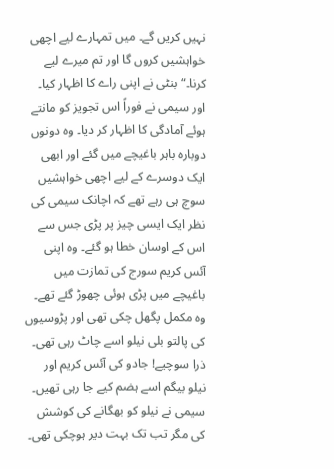نہیں کریں گے۔ میں تمہارے لیے اچھی خواہشیں کروں گا اور تم میرے لیے کرنا۔“ بنٹی نے اپنی راے کا اظہار کیا۔ اور سیمی نے فوراً اس تجویز کو مانتے ہوئے آمادگی کا اظہار کر دیا۔ وہ دونوں دوبارہ باہر باغیچے میں گئے اور ابھی ایک دوسرے کے لیے اچھی خواہشیں سوچ ہی رہے تھے کہ اچانک سیمی کی نظر ایک ایسی چیز پر پڑی جس سے اس کے اوسان خطا ہو گئے۔ وہ اپنی آئس کریم سورج کی تمازت میں باغیچے میں پڑی ہوئی چھوڑ گئے تھے۔ وہ مکمل پگھل چکی تھی اور پڑوسیوں کی پالتو بلی نیلو اسے چاٹ رہی تھی۔ ذرا سوچیے! جادو کی آئس کریم اور نیلو بیگم اسے ہضم کیے جا رہی تھیں۔ سیمی نے نیلو کو بھگانے کی کوشش کی مگر تب تک بہت دیر ہوچکی تھی۔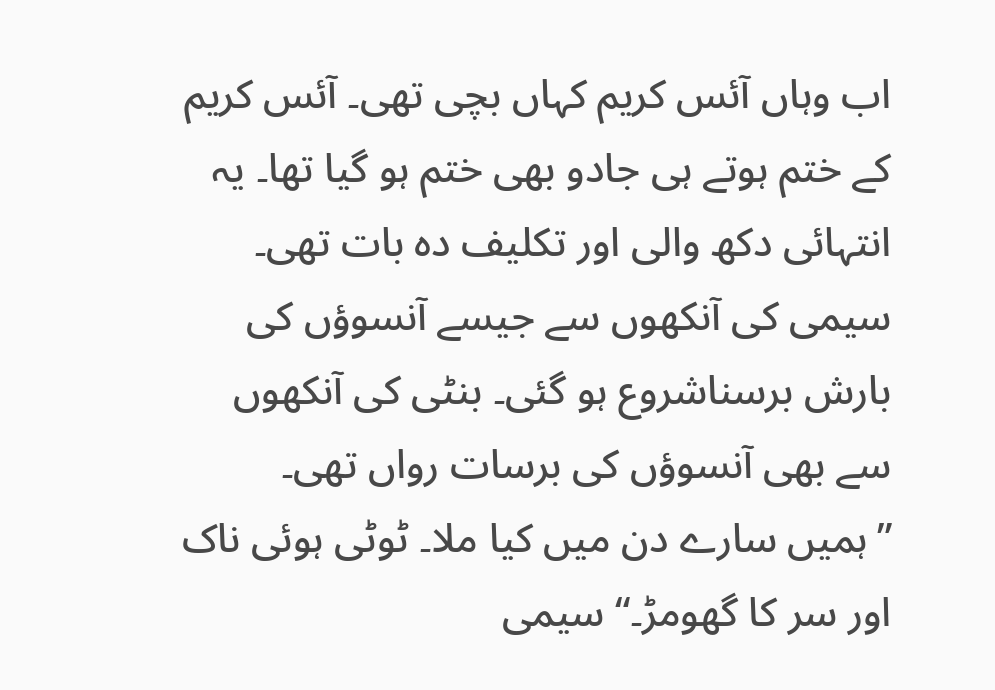اب وہاں آئس کریم کہاں بچی تھی۔ آئس کریم کے ختم ہوتے ہی جادو بھی ختم ہو گیا تھا۔ یہ انتہائی دکھ والی اور تکلیف دہ بات تھی۔ سیمی کی آنکھوں سے جیسے آنسوؤں کی بارش برسناشروع ہو گئی۔ بنٹی کی آنکھوں سے بھی آنسوؤں کی برسات رواں تھی۔
”ہمیں سارے دن میں کیا ملا۔ ٹوٹی ہوئی ناک اور سر کا گھومڑ۔“ سیمی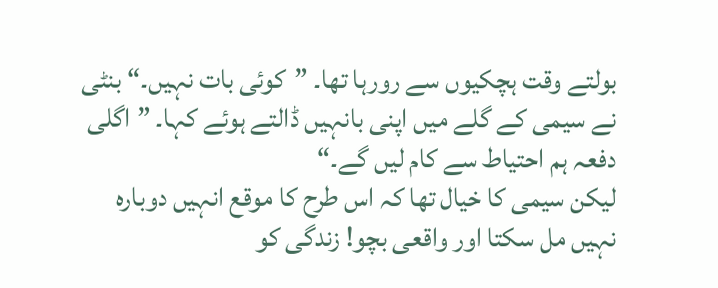بولتے وقت ہچکیوں سے رورہا تھا۔ ”کوئی بات نہیں۔“ بنٹی نے سیمی کے گلے میں اپنی بانہیں ڈالتے ہوئے کہا۔ ”اگلی دفعہ ہم احتیاط سے کام لیں گے۔“
لیکن سیمی کا خیال تھا کہ اس طرح کا موقع انہیں دوبارہ نہیں مل سکتا اور واقعی بچو! زندگی کو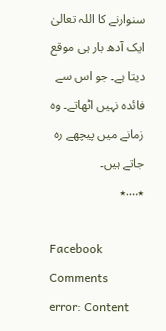سنوارنے کا اللہ تعالیٰ ایک آدھ بار ہی موقع دیتا ہے۔ جو اس سے فائدہ نہیں اٹھاتے۔ وہ زمانے میں پیچھے رہ جاتے ہیں۔
٭….٭

Facebook Comments
error: Content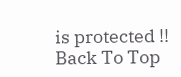is protected !!
Back To Top